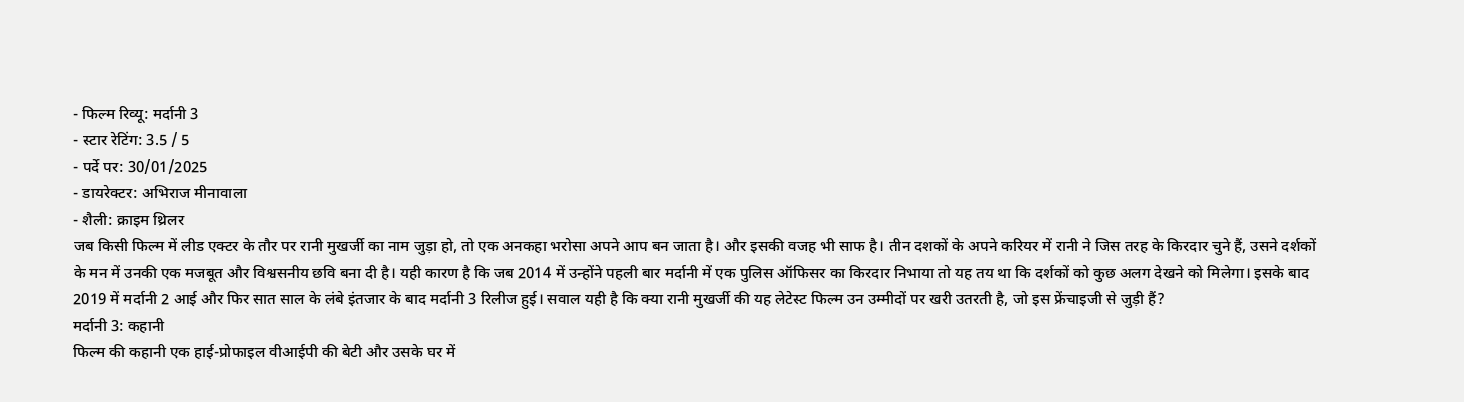- फिल्म रिव्यू: मर्दानी 3
- स्टार रेटिंग: 3.5 / 5
- पर्दे पर: 30/01/2025
- डायरेक्टर: अभिराज मीनावाला
- शैली: क्राइम थ्रिलर
जब किसी फिल्म में लीड एक्टर के तौर पर रानी मुखर्जी का नाम जुड़ा हो, तो एक अनकहा भरोसा अपने आप बन जाता है। और इसकी वजह भी साफ है। तीन दशकों के अपने करियर में रानी ने जिस तरह के किरदार चुने हैं, उसने दर्शकों के मन में उनकी एक मजबूत और विश्वसनीय छवि बना दी है। यही कारण है कि जब 2014 में उन्होंने पहली बार मर्दानी में एक पुलिस ऑफिसर का किरदार निभाया तो यह तय था कि दर्शकों को कुछ अलग देखने को मिलेगा। इसके बाद 2019 में मर्दानी 2 आई और फिर सात साल के लंबे इंतजार के बाद मर्दानी 3 रिलीज हुई। सवाल यही है कि क्या रानी मुखर्जी की यह लेटेस्ट फिल्म उन उम्मीदों पर खरी उतरती है, जो इस फ्रेंचाइजी से जुड़ी हैं?
मर्दानी 3: कहानी
फिल्म की कहानी एक हाई-प्रोफाइल वीआईपी की बेटी और उसके घर में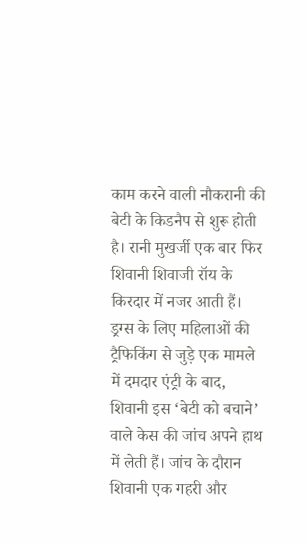काम करने वाली नौकरानी की बेटी के किडनैप से शुरू होती है। रानी मुखर्जी एक बार फिर शिवानी शिवाजी रॉय के किरदार में नजर आती हैं। ड्रग्स के लिए महिलाओं की ट्रैफिकिंग से जुड़े एक मामले में दमदार एंट्री के बाद, शिवानी इस ‘बेटी को बचाने’ वाले केस की जांच अपने हाथ में लेती हैं। जांच के दौरान शिवानी एक गहरी और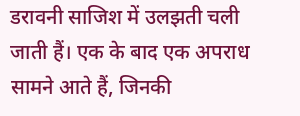डरावनी साजिश में उलझती चली जाती हैं। एक के बाद एक अपराध सामने आते हैं, जिनकी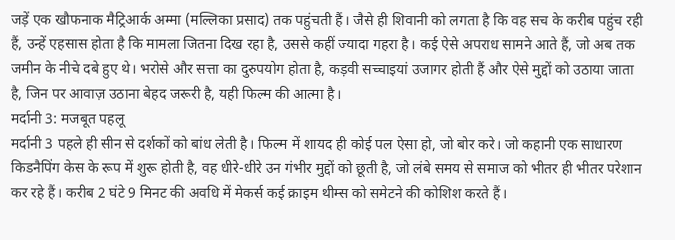जड़ें एक खौफनाक मैट्रिआर्क अम्मा (मल्लिका प्रसाद) तक पहुंचती हैं। जैसे ही शिवानी को लगता है कि वह सच के करीब पहुंच रही हैं, उन्हें एहसास होता है कि मामला जितना दिख रहा है, उससे कहीं ज्यादा गहरा है। कई ऐसे अपराध सामने आते हैं, जो अब तक जमीन के नीचे दबे हुए थे। भरोसे और सत्ता का दुरुपयोग होता है, कड़वी सच्चाइयां उजागर होती हैं और ऐसे मुद्दों को उठाया जाता है, जिन पर आवाज़ उठाना बेहद जरूरी है, यही फिल्म की आत्मा है।
मर्दानी 3: मजबूत पहलू
मर्दानी 3 पहले ही सीन से दर्शकों को बांध लेती है। फिल्म में शायद ही कोई पल ऐसा हो, जो बोर करे। जो कहानी एक साधारण किडनैपिंग केस के रूप में शुरू होती है, वह धीरे-धीरे उन गंभीर मुद्दों को छूती है, जो लंबे समय से समाज को भीतर ही भीतर परेशान कर रहे हैं। करीब 2 घंटे 9 मिनट की अवधि में मेकर्स कई क्राइम थीम्स को समेटने की कोशिश करते हैं।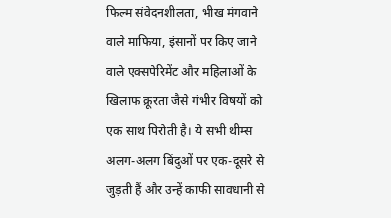फिल्म संवेदनशीलता, भीख मंगवाने वाले माफिया, इंसानों पर किए जाने वाले एक्सपेरिमेंट और महिलाओं के खिलाफ क्रूरता जैसे गंभीर विषयों को एक साथ पिरोती है। ये सभी थीम्स अलग-अलग बिंदुओं पर एक-दूसरे से जुड़ती हैं और उन्हें काफी सावधानी से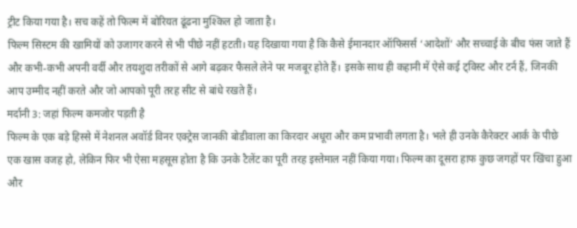ट्रीट किया गया है। सच कहें तो फिल्म में बोरियत ढूंढना मुश्किल हो जाता है।
फिल्म सिस्टम की खामियों को उजागर करने से भी पीछे नहीं हटती। यह दिखाया गया है कि कैसे ईमानदार ऑफिसर्स ‘आदेशों’ और सच्चाई के बीच फंस जाते हैं और कभी-कभी अपनी वर्दी और तयशुदा तरीकों से आगे बढ़कर फैसले लेने पर मजबूर होते हैं। इसके साथ ही कहानी में ऐसे कई ट्विस्ट और टर्न हैं, जिनकी आप उम्मीद नहीं करते और जो आपको पूरी तरह सीट से बांधे रखते हैं।
मर्दानी 3: जहां फिल्म कमजोर पड़ती है
फिल्म के एक बड़े हिस्से में नेशनल अवॉर्ड विनर एक्ट्रेस जानकी बोडीवाला का किरदार अधूरा और कम प्रभावी लगता है। भले ही उनके कैरेक्टर आर्क के पीछे एक खास वजह हो, लेकिन फिर भी ऐसा महसूस होता है कि उनके टैलेंट का पूरी तरह इस्तेमाल नहीं किया गया। फिल्म का दूसरा हाफ कुछ जगहों पर खिंचा हुआ और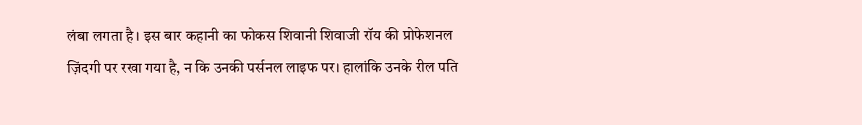लंबा लगता है। इस बार कहानी का फोकस शिवानी शिवाजी रॉय की प्रोफेशनल ज़िंदगी पर रखा गया है, न कि उनकी पर्सनल लाइफ पर। हालांकि उनके रील पति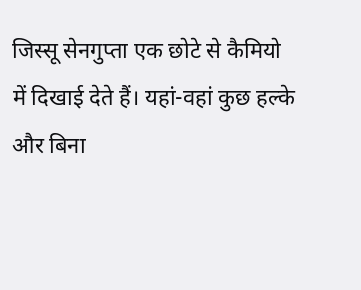जिस्सू सेनगुप्ता एक छोटे से कैमियो में दिखाई देते हैं। यहां-वहां कुछ हल्के और बिना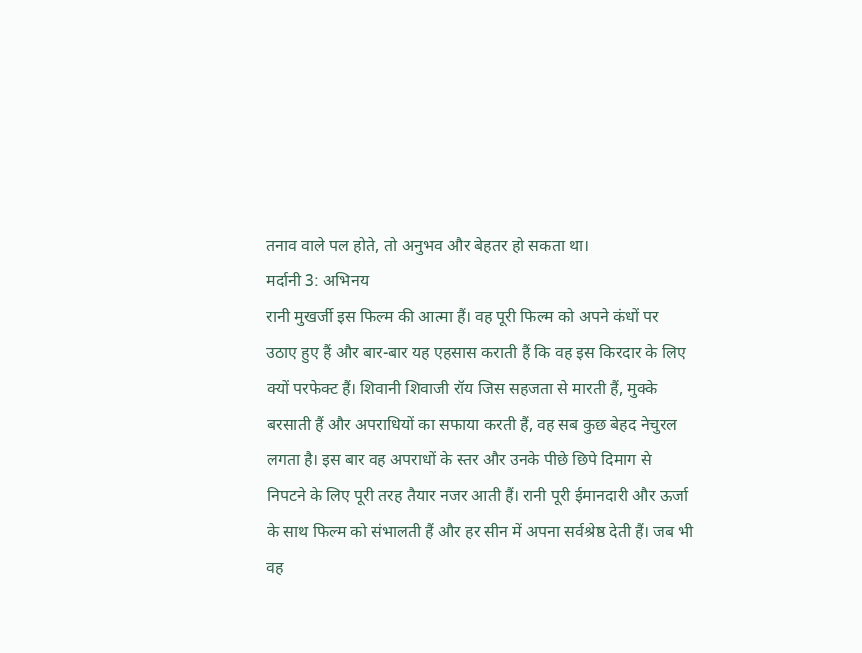तनाव वाले पल होते, तो अनुभव और बेहतर हो सकता था।
मर्दानी 3: अभिनय
रानी मुखर्जी इस फिल्म की आत्मा हैं। वह पूरी फिल्म को अपने कंधों पर उठाए हुए हैं और बार-बार यह एहसास कराती हैं कि वह इस किरदार के लिए क्यों परफेक्ट हैं। शिवानी शिवाजी रॉय जिस सहजता से मारती हैं, मुक्के बरसाती हैं और अपराधियों का सफाया करती हैं, वह सब कुछ बेहद नेचुरल लगता है। इस बार वह अपराधों के स्तर और उनके पीछे छिपे दिमाग से निपटने के लिए पूरी तरह तैयार नजर आती हैं। रानी पूरी ईमानदारी और ऊर्जा के साथ फिल्म को संभालती हैं और हर सीन में अपना सर्वश्रेष्ठ देती हैं। जब भी वह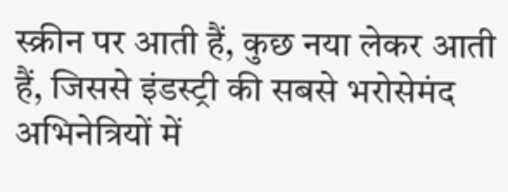स्क्रीन पर आती हैं, कुछ नया लेकर आती हैं, जिससे इंडस्ट्री की सबसे भरोसेमंद अभिनेत्रियों में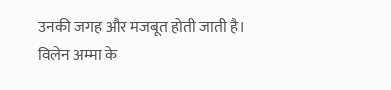उनकी जगह और मजबूत होती जाती है।
विलेन अम्मा के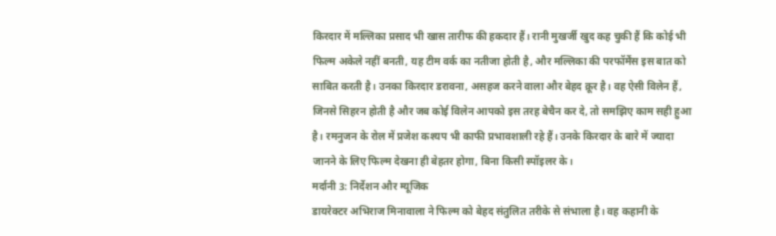किरदार में मल्लिका प्रसाद भी खास तारीफ की हकदार हैं। रानी मुखर्जी खुद कह चुकी हैं कि कोई भी फिल्म अकेले नहीं बनती, यह टीम वर्क का नतीजा होती है, और मल्लिका की परफॉर्मेंस इस बात को साबित करती है। उनका किरदार डरावना, असहज करने वाला और बेहद क्रूर है। वह ऐसी विलेन हैं, जिनसे सिहरन होती है और जब कोई विलेन आपको इस तरह बेचैन कर दे, तो समझिए काम सही हुआ है। रमनुजन के रोल में प्रजेश कश्यप भी काफी प्रभावशाली रहे हैं। उनके किरदार के बारे में ज्यादा जानने के लिए फिल्म देखना ही बेहतर होगा, बिना किसी स्पॉइलर के।
मर्दानी 3: निर्देशन और म्यूजिक
डायरेक्टर अभिराज मिनावाला ने फिल्म को बेहद संतुलित तरीके से संभाला है। वह कहानी के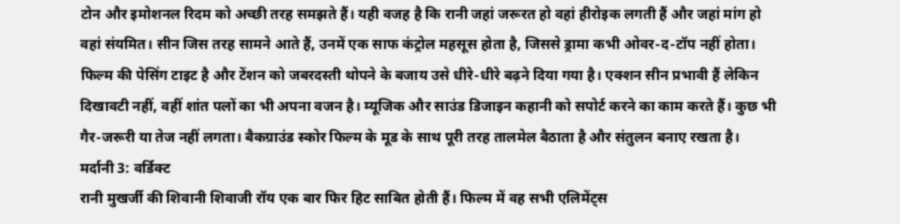टोन और इमोशनल रिदम को अच्छी तरह समझते हैं। यही वजह है कि रानी जहां जरूरत हो वहां हीरोइक लगती हैं और जहां मांग हो वहां संयमित। सीन जिस तरह सामने आते हैं, उनमें एक साफ कंट्रोल महसूस होता है, जिससे ड्रामा कभी ओवर-द-टॉप नहीं होता। फिल्म की पेसिंग टाइट है और टेंशन को जबरदस्ती थोपने के बजाय उसे धीरे-धीरे बढ़ने दिया गया है। एक्शन सीन प्रभावी हैं लेकिन दिखावटी नहीं, वहीं शांत पलों का भी अपना वजन है। म्यूजिक और साउंड डिजाइन कहानी को सपोर्ट करने का काम करते हैं। कुछ भी गैर-जरूरी या तेज नहीं लगता। बैकग्राउंड स्कोर फिल्म के मूड के साथ पूरी तरह तालमेल बैठाता है और संतुलन बनाए रखता है।
मर्दानी 3: वर्डिक्ट
रानी मुखर्जी की शिवानी शिवाजी रॉय एक बार फिर हिट साबित होती हैं। फिल्म में वह सभी एलिमेंट्स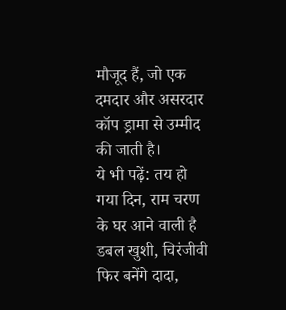मौजूद हैं, जो एक दमदार और असरदार कॉप ड्रामा से उम्मीद की जाती है।
ये भी पढ़ें: तय हो गया दिन, राम चरण के घर आने वाली है डबल खुशी, चिरंजीवी फिर बनेंगे दादा,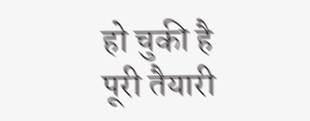हो चुकी है पूरी तैयारी